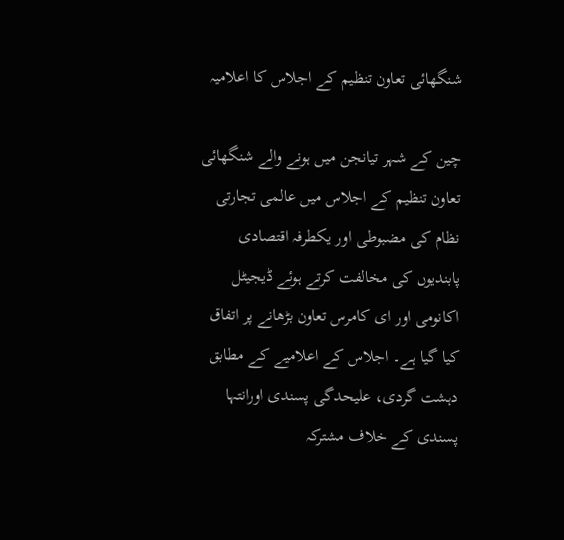شنگھائی تعاون تنظیم کے اجلاس کا اعلامیہ

چین کے شہر تیانجن میں ہونے والے شنگھائی تعاون تنظیم کے اجلاس میں عالمی تجارتی نظام کی مضبوطی اور یکطرفہ اقتصادی پابندیوں کی مخالفت کرتے ہوئے ڈیجیٹل اکانومی اور ای کامرس تعاون بڑھانے پر اتفاق کیا گیا ہے۔ اجلاس کے اعلامیے کے مطابق دہشت گردی، علیحدگی پسندی اورانتہا پسندی کے خلاف مشترکہ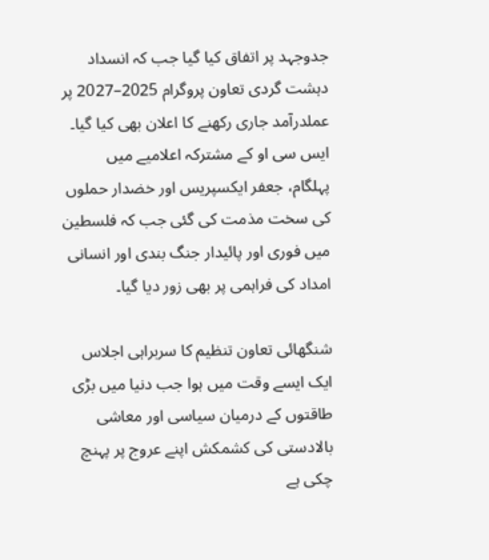جدوجہد پر اتفاق کیا گیا جب کہ انسداد دہشت گردی تعاون پروگرام 2025–2027 پر عملدرآمد جاری رکھنے کا اعلان بھی کیا گیا۔ ایس سی او کے مشترکہ اعلامیے میں پہلگام، جعفر ایکسپریس اور خضدار حملوں کی سخت مذمت کی گئی جب کہ فلسطین میں فوری اور پائیدار جنگ بندی اور انسانی امداد کی فراہمی پر بھی زور دیا گیا۔

شنگھائی تعاون تنظیم کا سربراہی اجلاس ایک ایسے وقت میں ہوا جب دنیا میں بڑی طاقتوں کے درمیان سیاسی اور معاشی بالادستی کی کشمکش اپنے عروج پر پہنچ چکی ہے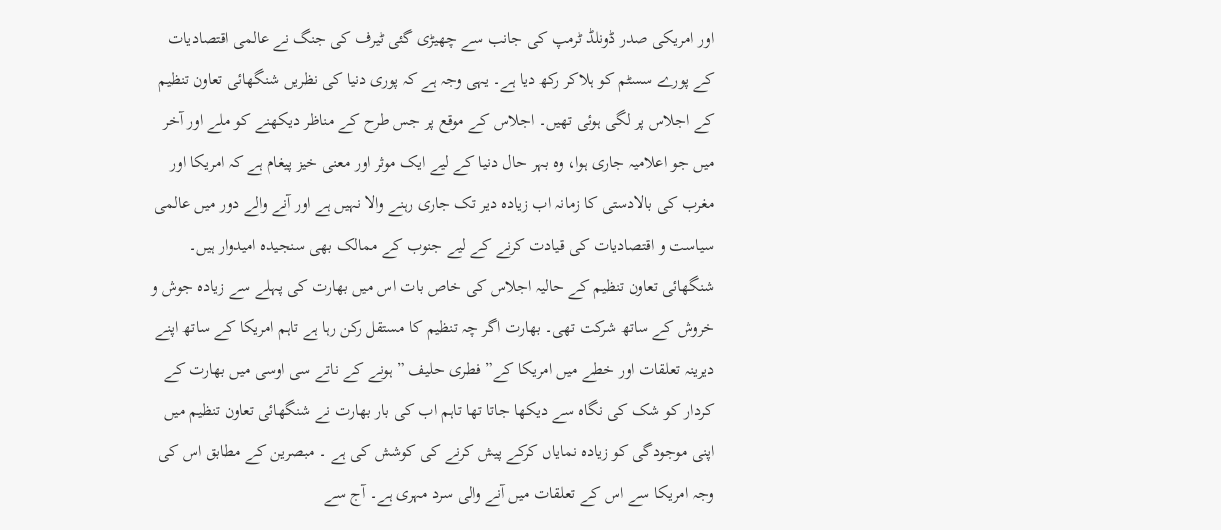اور امریکی صدر ڈونلڈ ٹرمپ کی جانب سے چھیڑی گئی ٹیرف کی جنگ نے عالمی اقتصادیات کے پورے سسٹم کو ہلاکر رکھ دیا ہے۔ یہی وجہ ہے کہ پوری دنیا کی نظریں شنگھائی تعاون تنظیم کے اجلاس پر لگی ہوئی تھیں۔ اجلاس کے موقع پر جس طرح کے مناظر دیکھنے کو ملے اور آخر میں جو اعلامیہ جاری ہوا، وہ بہر حال دنیا کے لیے ایک موثر اور معنی خیز پیغام ہے کہ امریکا اور مغرب کی بالادستی کا زمانہ اب زیادہ دیر تک جاری رہنے والا نہیں ہے اور آنے والے دور میں عالمی سیاست و اقتصادیات کی قیادت کرنے کے لیے جنوب کے ممالک بھی سنجیدہ امیدوار ہیں۔ شنگھائی تعاون تنظیم کے حالیہ اجلاس کی خاص بات اس میں بھارت کی پہلے سے زیادہ جوش و خروش کے ساتھ شرکت تھی۔ بھارت اگر چہ تنظیم کا مستقل رکن رہا ہے تاہم امریکا کے ساتھ اپنے دیرینہ تعلقات اور خطے میں امریکا کے” فطری حلیف ” ہونے کے ناتے سی اوسی میں بھارت کے کردار کو شک کی نگاہ سے دیکھا جاتا تھا تاہم اب کی بار بھارت نے شنگھائی تعاون تنظیم میں اپنی موجودگی کو زیادہ نمایاں کرکے پیش کرنے کی کوشش کی ہے ۔ مبصرین کے مطابق اس کی وجہ امریکا سے اس کے تعلقات میں آنے والی سرد مہری ہے۔ آج سے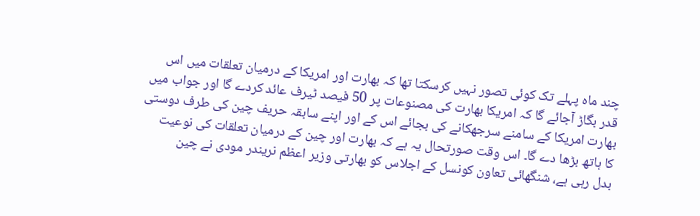چند ماہ پہلے تک کوئی تصور نہیں کرسکتا تھا کہ بھارت اور امریکا کے درمیان تعلقات میں اس قدر بگاڑ آجائے گا کہ امریکا بھارت کی مصنوعات پر 50 فیصد ٹیرف عائد کردے گا اور جواب میں بھارت امریکا کے سامنے سرجھکانے کی بجائے اس کے اور اپنے سابقہ حریف چین کی طرف دوستی کا ہاتھ بڑھا دے گا۔ اس وقت صورتحال یہ ہے کہ بھارت اور چین کے درمیان تعلقات کی نوعیت بدل رہی ہے، شنگھائی تعاون کونسل کے اجلاس کو بھارتی وزیر اعظم نریندر مودی نے چین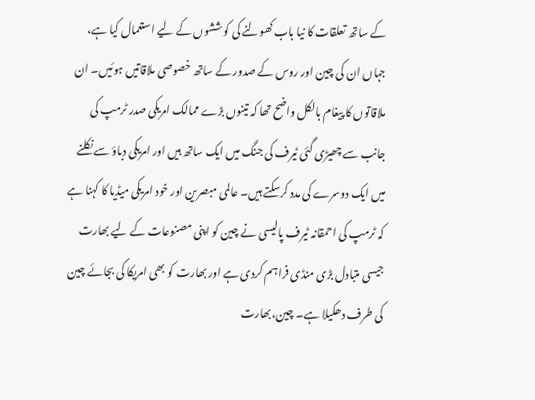کے ساتھ تعلقات کا نیا باب کھولنے کی کوششوں کے لیے استعمال کیا ہے، جہاں ان کی چین اور روس کے صدور کے ساتھ خصوصی ملاقاتیں ہوئیں۔ ان ملاقاتوں کا پیغام بالکل واضح تھا کہ تینوں بڑے ممالک امریکی صدر ٹرمپ کی جانب سے چھیڑی گئی ٹیرف کی جنگ میں ایک ساتھ ہیں اور امریکی دباؤ سے نکلنے میں ایک دوسرے کی مدد کرسکتے ہیں۔ عالمی مبصرین اور خود امریکی میڈیا کا کہنا ہے کہ ٹرمپ کی احمقانہ ٹیرف پالیسی نے چین کو اپنی مصنوعات کے لیے بھارت جیسی متبادل بڑی منڈی فراہم کردی ہے اور بھارت کو بھی امریکا کی بجائے چین کی طرف دھکیلا ہے۔ چین،بھارت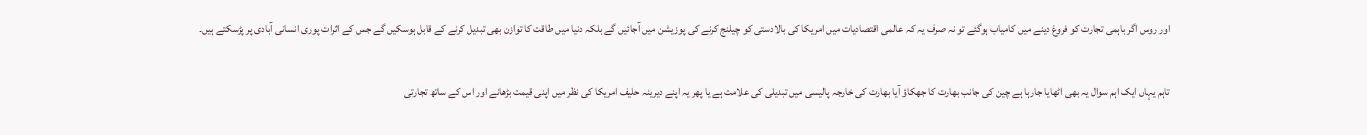اور روس اگر باہمی تجارت کو فروغ دینے میں کامیاب ہوگئے تو نہ صرف یہ کہ عالمی اقتصادیات میں امریکا کی بالادستی کو چیلنج کرنے کی پوزیشن میں آجائیں گے بلکہ دنیا میں طاقت کا توازن بھی تبدیل کرنے کے قابل ہوسکیں گے جس کے اثرات پوری انسانی آبادی پر پڑسکتے ہیں۔

تاہم یہاں ایک اہم سوال یہ بھی اٹھایا جارہا ہے چین کی جانب بھارت کا جھکاؤ آیا بھارت کی خارجہ پالیسی میں تبدیلی کی علامت ہے یا پھر یہ اپنے دیرینہ حلیف امریکا کی نظر میں اپنی قیمت بڑھانے اور اس کے ساتھ تجارتی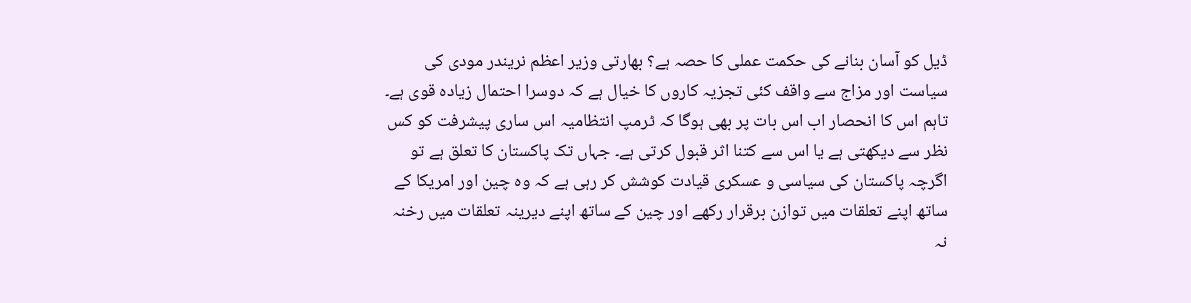ڈیل کو آسان بنانے کی حکمت عملی کا حصہ ہے؟ بھارتی وزیر اعظم نریندر مودی کی سیاست اور مزاج سے واقف کئی تجزیہ کاروں کا خیال ہے کہ دوسرا احتمال زیادہ قوی ہے۔ تاہم اس کا انحصار اب اس بات پر بھی ہوگا کہ ٹرمپ انتظامیہ اس ساری پیشرفت کو کس نظر سے دیکھتی ہے یا اس سے کتنا اثر قبول کرتی ہے۔ جہاں تک پاکستان کا تعلق ہے تو اگرچہ پاکستان کی سیاسی و عسکری قیادت کوشش کر رہی ہے کہ وہ چین اور امریکا کے ساتھ اپنے تعلقات میں توازن برقرار رکھے اور چین کے ساتھ اپنے دیرینہ تعلقات میں رخنہ نہ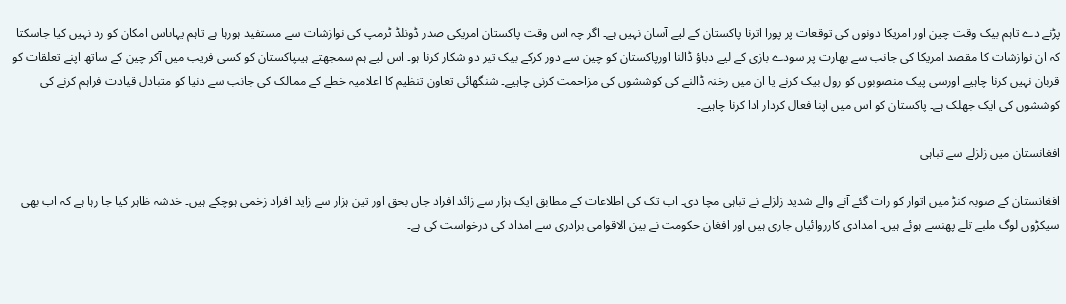پڑنے دے تاہم بیک وقت چین اور امریکا دونوں کی توقعات پر پورا اترنا پاکستان کے لیے آسان نہیں ہے۔ اگر چہ اس وقت پاکستان امریکی صدر ڈونلڈ ٹرمپ کی نوازشات سے مستفید ہورہا ہے تاہم یہاںاس امکان کو رد نہیں کیا جاسکتا کہ ان نوازشات کا مقصد امریکا کی جانب سے بھارت پر سودے بازی کے لیے دباؤ ڈالنا اورپاکستان کو چین سے دور کرکے بیک تیر دو شکار کرنا ہو۔ اس لیے ہم سمجھتے ہیںپاکستان کو کسی فریب میں آکر چین کے ساتھ اپنے تعلقات کو قربان نہیں کرنا چاہیے اورسی پیک منصوبوں کو رول بیک کرنے یا ان میں رخنہ ڈالنے کی کوششوں کی مزاحمت کرنی چاہیے۔ شنگھائی تعاون تنظیم کا اعلامیہ خطے کے ممالک کی جانب سے دنیا کو متبادل قیادت فراہم کرنے کی کوششوں کی ایک جھلک ہے۔ پاکستان کو اس میں اپنا فعال کردار ادا کرنا چاہیے۔

افغانستان میں زلزلے سے تباہی

افغانستان کے صوبہ کنڑ میں اتوار کو رات گئے آنے والے شدید زلزلے نے تباہی مچا دی۔ اب تک کی اطلاعات کے مطابق ایک ہزار سے زائد افراد جاں بحق اور تین ہزار سے زاید افراد زخمی ہوچکے ہیں۔ خدشہ ظاہر کیا جا رہا ہے کہ اب بھی سیکڑوں لوگ ملبے تلے پھنسے ہوئے ہیں۔ امدادی کارروائیاں جاری ہیں اور افغان حکومت نے بین الاقوامی برادری سے امداد کی درخواست کی ہے۔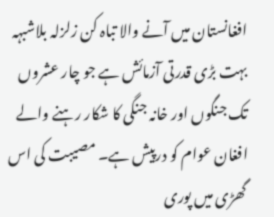افغانستان میں آنے والا تباہ کن زلزلہ بلاشبہہ بہت بڑی قدرتی آزمائش ہے جو چار عشروں تک جنگوں اور خانہ جنگی کا شکار رہنے والے افغان عوام کو درپیش ہے۔ مصیبت کی اس گھڑی میں پوری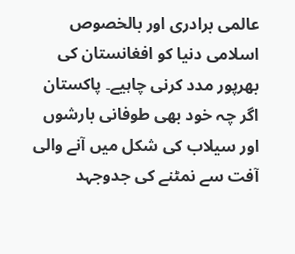عالمی برادری اور بالخصوص اسلامی دنیا کو افغانستان کی بھرپور مدد کرنی چاہیے۔ پاکستان اگر چہ خود بھی طوفانی بارشوں اور سیلاب کی شکل میں آنے والی آفت سے نمٹنے کی جدوجہد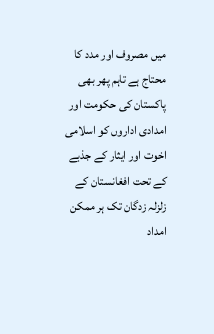میں مصروف اور مدد کا محتاج ہے تاہم پھر بھی پاکستان کی حکومت اور امدادی اداروں کو اسلامی اخوت اور ایثار کے جذبے کے تحت افغانستان کے زلزلہ زدگان تک ہر ممکن امداد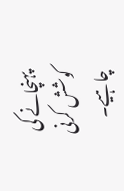پہنچانے کی کوشش کرنی چاہیے۔